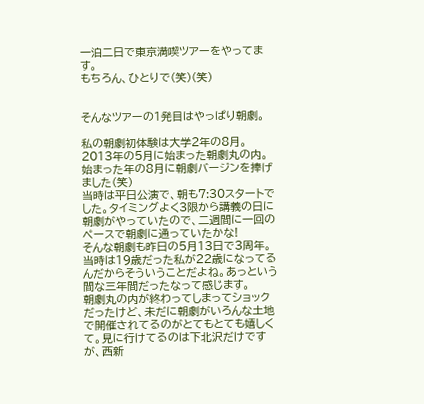一泊二日で東京満喫ツアーをやってます。
もちろん、ひとりで(笑)(笑)


そんなツアーの1発目はやっぱり朝劇。

私の朝劇初体験は大学2年の8月。
2013年の5月に始まった朝劇丸の内。
始まった年の8月に朝劇バージンを捧げました(笑)
当時は平日公演で、朝も7:30スタートでした。タイミングよく3限から講義の日に朝劇がやっていたので、二週間に一回のペースで朝劇に通っていたかな!
そんな朝劇も昨日の5月13日で3周年。当時は19歳だった私が22歳になってるんだからそういうことだよね。あっという間な三年間だったなって感じます。
朝劇丸の内が終わってしまってショックだったけど、未だに朝劇がいろんな土地で開催されてるのがとてもとても嬉しくて。見に行けてるのは下北沢だけですが、西新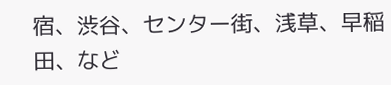宿、渋谷、センター街、浅草、早稲田、など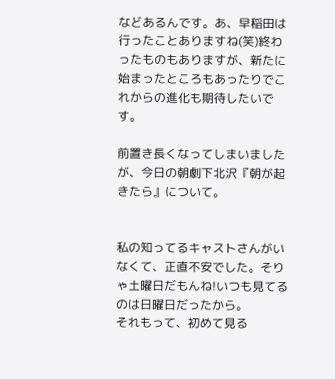などあるんです。あ、早稲田は行ったことありますね(笑)終わったものもありますが、新たに始まったところもあったりでこれからの進化も期待したいです。

前置き長くなってしまいましたが、今日の朝劇下北沢『朝が起きたら』について。


私の知ってるキャストさんがいなくて、正直不安でした。そりゃ土曜日だもんね!いつも見てるのは日曜日だったから。
それもって、初めて見る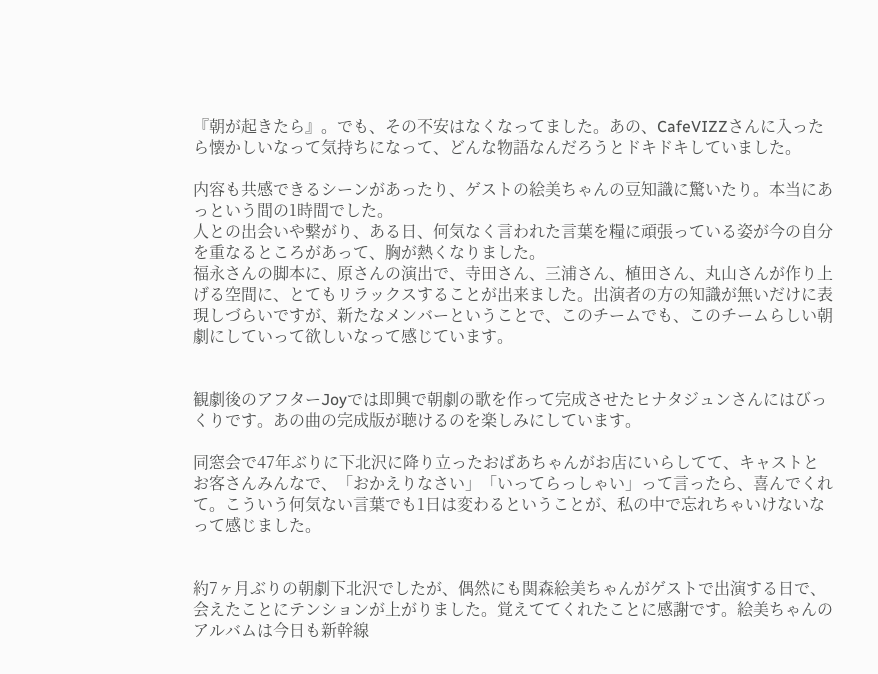『朝が起きたら』。でも、その不安はなくなってました。あの、CafeVIZZさんに入ったら懐かしいなって気持ちになって、どんな物語なんだろうとドキドキしていました。

内容も共感できるシーンがあったり、ゲストの絵美ちゃんの豆知識に驚いたり。本当にあっという間の1時間でした。
人との出会いや繋がり、ある日、何気なく言われた言葉を糧に頑張っている姿が今の自分を重なるところがあって、胸が熱くなりました。
福永さんの脚本に、原さんの演出で、寺田さん、三浦さん、植田さん、丸山さんが作り上げる空間に、とてもリラックスすることが出来ました。出演者の方の知識が無いだけに表現しづらいですが、新たなメンバーということで、このチームでも、このチームらしい朝劇にしていって欲しいなって感じています。


観劇後のアフターJoyでは即興で朝劇の歌を作って完成させたヒナタジュンさんにはびっくりです。あの曲の完成版が聴けるのを楽しみにしています。

同窓会で47年ぶりに下北沢に降り立ったおばあちゃんがお店にいらしてて、キャストとお客さんみんなで、「おかえりなさい」「いってらっしゃい」って言ったら、喜んでくれて。こういう何気ない言葉でも1日は変わるということが、私の中で忘れちゃいけないなって感じました。


約7ヶ月ぶりの朝劇下北沢でしたが、偶然にも関森絵美ちゃんがゲストで出演する日で、会えたことにテンションが上がりました。覚えててくれたことに感謝です。絵美ちゃんのアルバムは今日も新幹線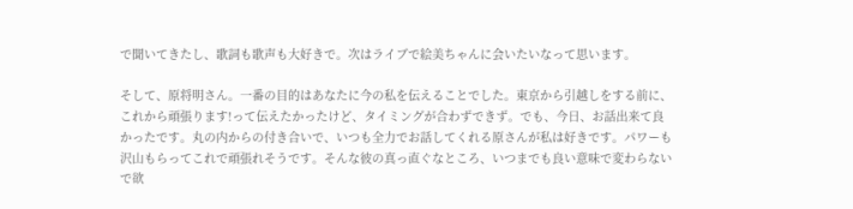で聞いてきたし、歌詞も歌声も大好きで。次はライブで絵美ちゃんに会いたいなって思います。

そして、原将明さん。一番の目的はあなたに今の私を伝えることでした。東京から引越しをする前に、これから頑張ります!って伝えたかったけど、タイミングが合わずできず。でも、今日、お話出来て良かったです。丸の内からの付き合いで、いつも全力でお話してくれる原さんが私は好きです。パワーも沢山もらってこれで頑張れそうです。そんな彼の真っ直ぐなところ、いつまでも良い意味で変わらないで欲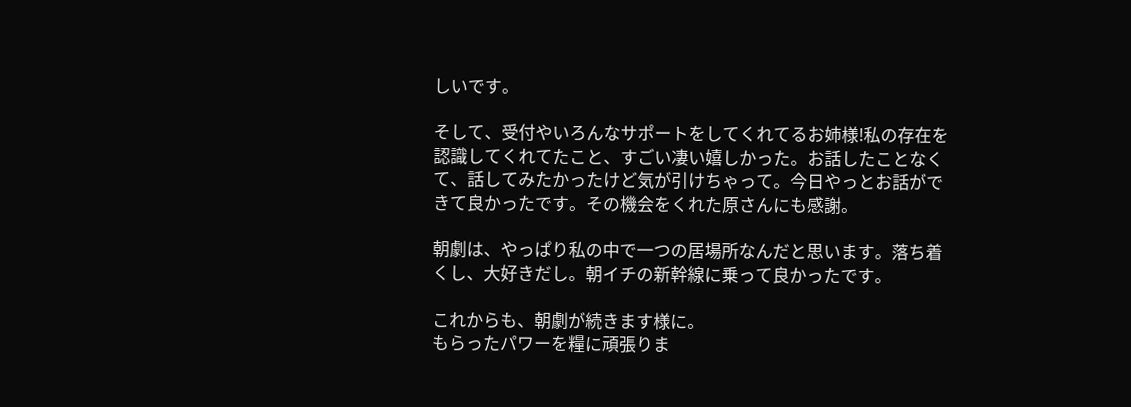しいです。

そして、受付やいろんなサポートをしてくれてるお姉様!私の存在を認識してくれてたこと、すごい凄い嬉しかった。お話したことなくて、話してみたかったけど気が引けちゃって。今日やっとお話ができて良かったです。その機会をくれた原さんにも感謝。

朝劇は、やっぱり私の中で一つの居場所なんだと思います。落ち着くし、大好きだし。朝イチの新幹線に乗って良かったです。

これからも、朝劇が続きます様に。
もらったパワーを糧に頑張りま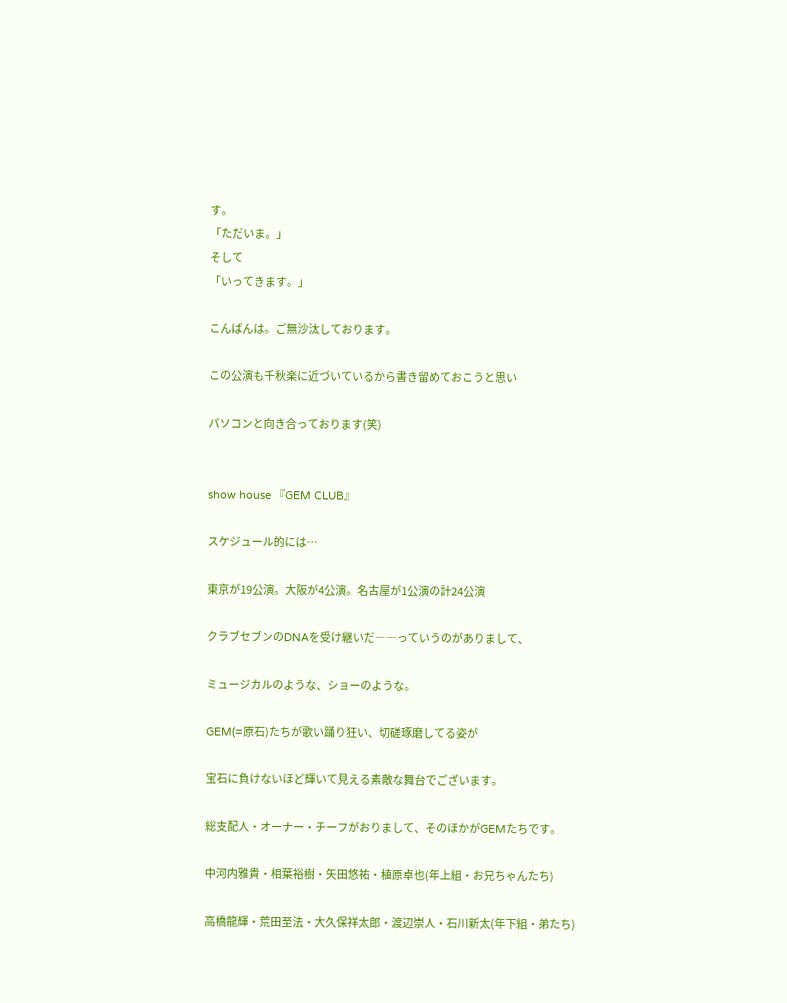す。
「ただいま。」
そして
「いってきます。」

こんばんは。ご無沙汰しております。

この公演も千秋楽に近づいているから書き留めておこうと思い

パソコンと向き合っております(笑)


show house 『GEM CLUB』

スケジュール的には…

東京が19公演。大阪が4公演。名古屋が1公演の計24公演

クラブセブンのDNAを受け継いだ――っていうのがありまして、

ミュージカルのような、ショーのような。

GEM(=原石)たちが歌い踊り狂い、切磋琢磨してる姿が

宝石に負けないほど輝いて見える素敵な舞台でございます。

総支配人・オーナー・チーフがおりまして、そのほかがGEMたちです。

中河内雅貴・相葉裕樹・矢田悠祐・植原卓也(年上組・お兄ちゃんたち)

高橋龍輝・荒田至法・大久保祥太郎・渡辺崇人・石川新太(年下組・弟たち)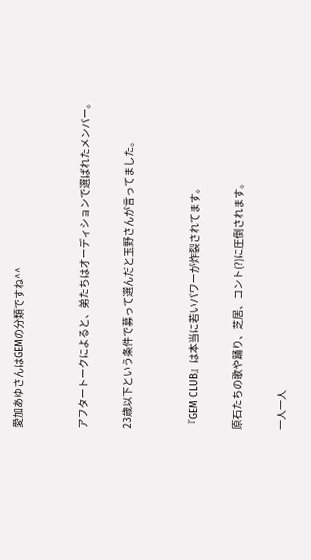愛加あゆさんはGEMの分類ですね^^


アフタートークによると、弟たちはオーディションで選ばれたメンバー。

23歳以下という条件で募って選んだと玉野さんが言ってました。


『GEM CLUB』は本当に若いパワーが炸裂されてます。

原石たちの歌や踊り、芝居、コント(?)に圧倒されます。

一人一人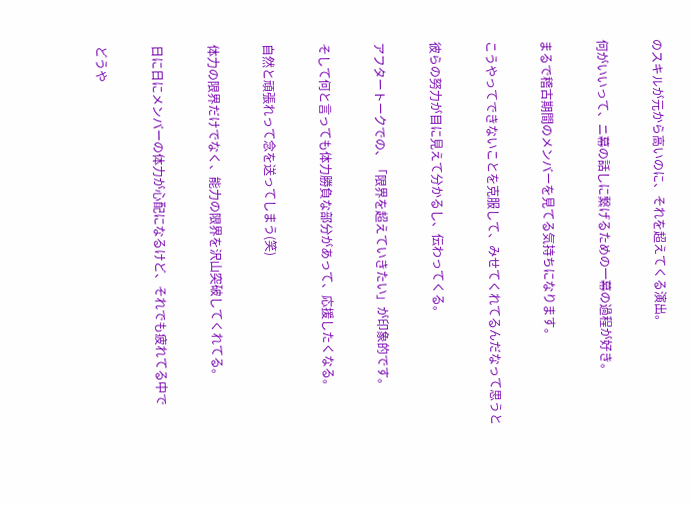のスキルが元から高いのに、それを超えてくる演出。

何がいいって、ニ幕の話しに繋げるための一幕の過程が好き。

まるで稽古期間のメンバーを見てる気持ちになります。

こうやってできないことを克服して、みせてくれてるんだなって思うと

彼らの努力が目に見えて分かるし、伝わってくる。

アフタートークでの、「限界を超えていきたい」が印象的です。

そして何と言っても体力勝負な部分があって、応援したくなる。

自然と頑張れって念を送ってしまう(笑)

体力の限界だけでなく、能力の限界を沢山突破してくれてる。

日に日にメンバーの体力が心配になるけど、それでも疲れてる中で

どうや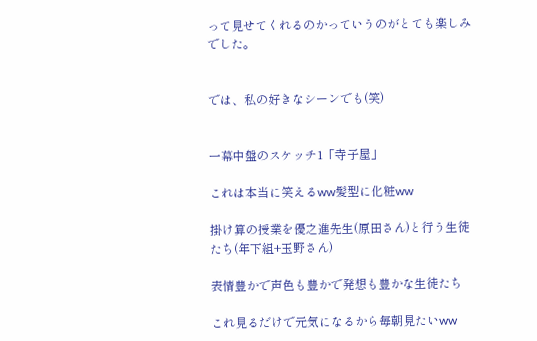って見せてくれるのかっていうのがとても楽しみでした。


では、私の好きなシーンでも(笑)


一幕中盤のスケッチ1「寺子屋」

これは本当に笑えるww髪型に化粧ww

掛け算の授業を優之進先生(原田さん)と行う生徒たち(年下組+玉野さん)

表情豊かで声色も豊かで発想も豊かな生徒たち

これ見るだけで元気になるから毎朝見たいww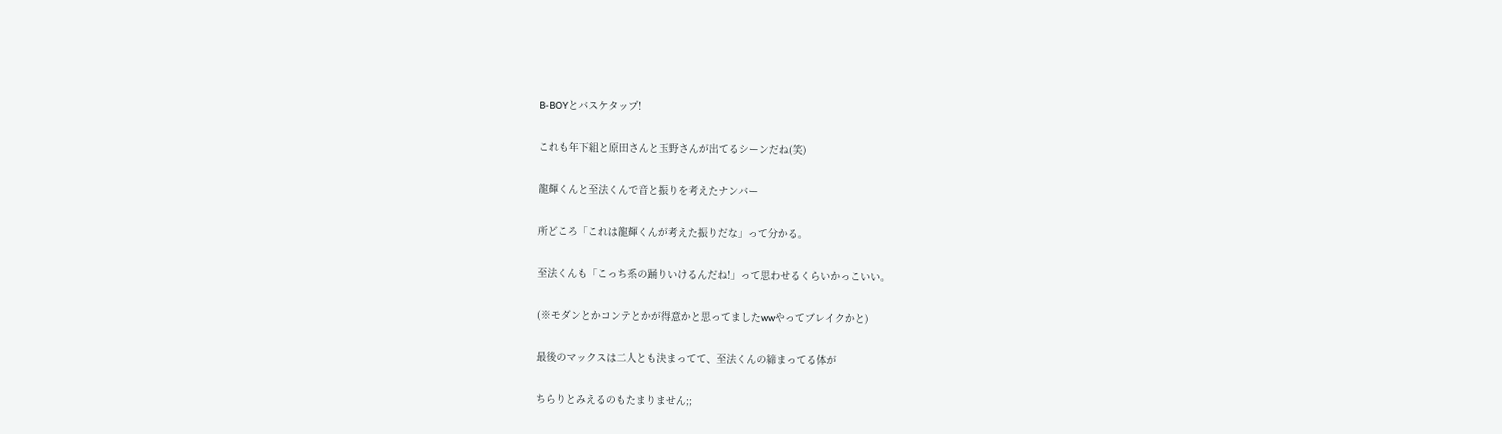B-BOYとバスケタップ!

これも年下組と原田さんと玉野さんが出てるシーンだね(笑)

龍輝くんと至法くんで音と振りを考えたナンバー

所どころ「これは龍輝くんが考えた振りだな」って分かる。

至法くんも「こっち系の踊りいけるんだね!」って思わせるくらいかっこいい。

(※モダンとかコンテとかが得意かと思ってましたwwやってブレイクかと)

最後のマックスは二人とも決まってて、至法くんの締まってる体が

ちらりとみえるのもたまりません;;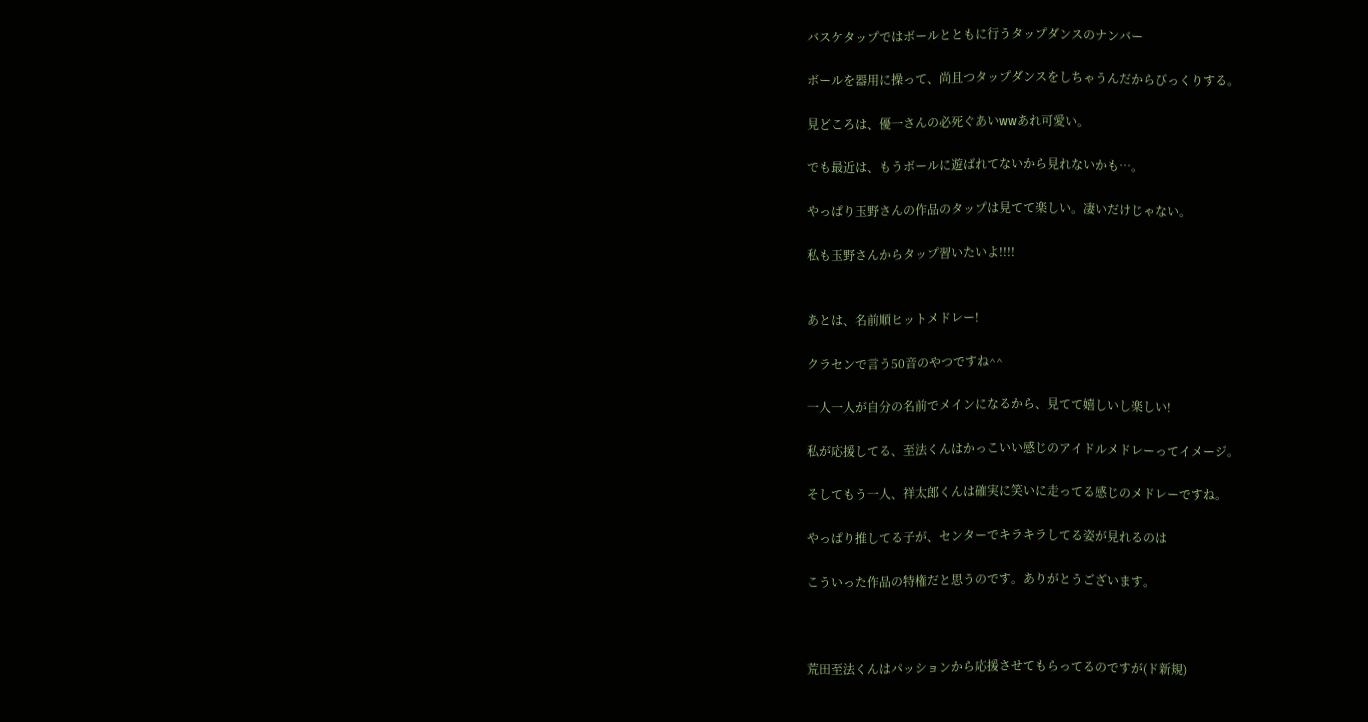バスケタップではボールとともに行うタップダンスのナンバー

ボールを器用に操って、尚且つタップダンスをしちゃうんだからびっくりする。

見どころは、優一さんの必死ぐあいwwあれ可愛い。

でも最近は、もうボールに遊ばれてないから見れないかも…。

やっぱり玉野さんの作品のタップは見てて楽しい。凄いだけじゃない。

私も玉野さんからタップ習いたいよ!!!!


あとは、名前順ヒットメドレー!

クラセンで言う50音のやつですね^^

一人一人が自分の名前でメインになるから、見てて嬉しいし楽しい!

私が応援してる、至法くんはかっこいい感じのアイドルメドレーってイメージ。

そしてもう一人、祥太郎くんは確実に笑いに走ってる感じのメドレーですね。

やっぱり推してる子が、センターでキラキラしてる姿が見れるのは

こういった作品の特権だと思うのです。ありがとうございます。



荒田至法くんはパッションから応援させてもらってるのですが(ド新規)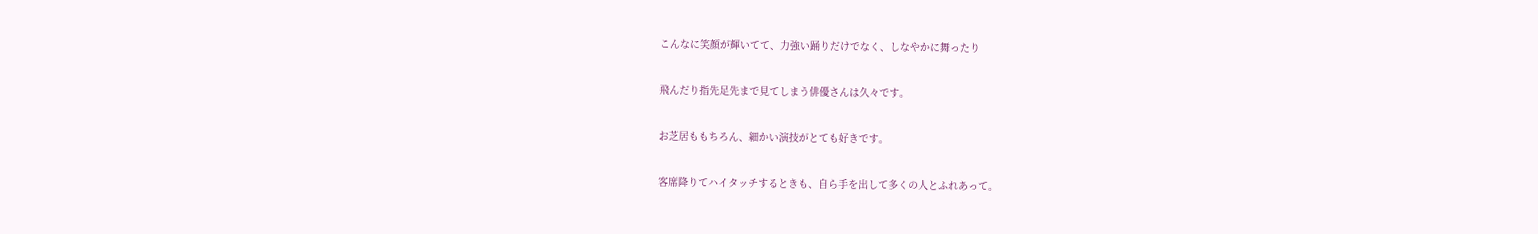こんなに笑顔が輝いてて、力強い踊りだけでなく、しなやかに舞ったり

飛んだり指先足先まで見てしまう俳優さんは久々です。

お芝居ももちろん、細かい演技がとても好きです。

客席降りてハイタッチするときも、自ら手を出して多くの人とふれあって。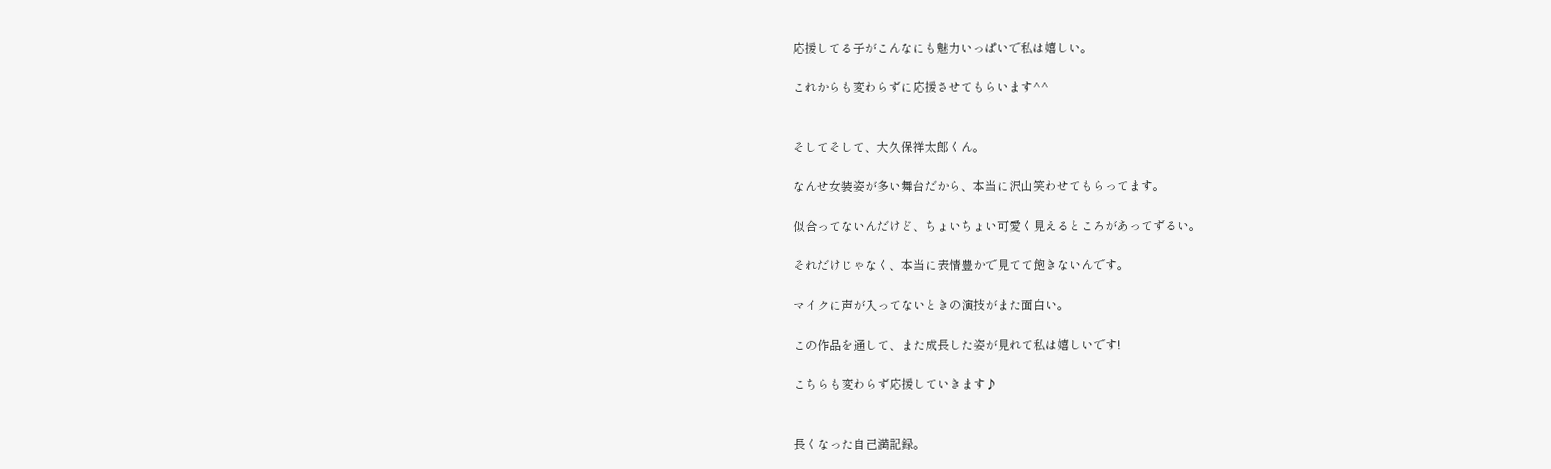応援してる子がこんなにも魅力いっぱいで私は嬉しい。

これからも変わらずに応援させてもらいます^^


そしてそして、大久保祥太郎くん。

なんせ女装姿が多い舞台だから、本当に沢山笑わせてもらってます。

似合ってないんだけど、ちょいちょい可愛く見えるところがあってずるい。

それだけじゃなく、本当に表情豊かで見てて飽きないんです。

マイクに声が入ってないときの演技がまた面白い。

この作品を通して、また成長した姿が見れて私は嬉しいです!

こちらも変わらず応援していきます♪


長くなった自己満記録。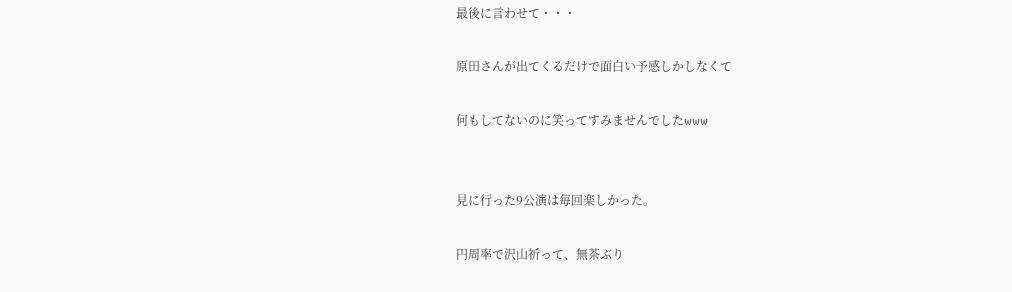最後に言わせて・・・

原田さんが出てくるだけで面白い予感しかしなくて

何もしてないのに笑ってすみませんでしたwww


見に行った9公演は毎回楽しかった。

円周率で沢山祈って、無茶ぶり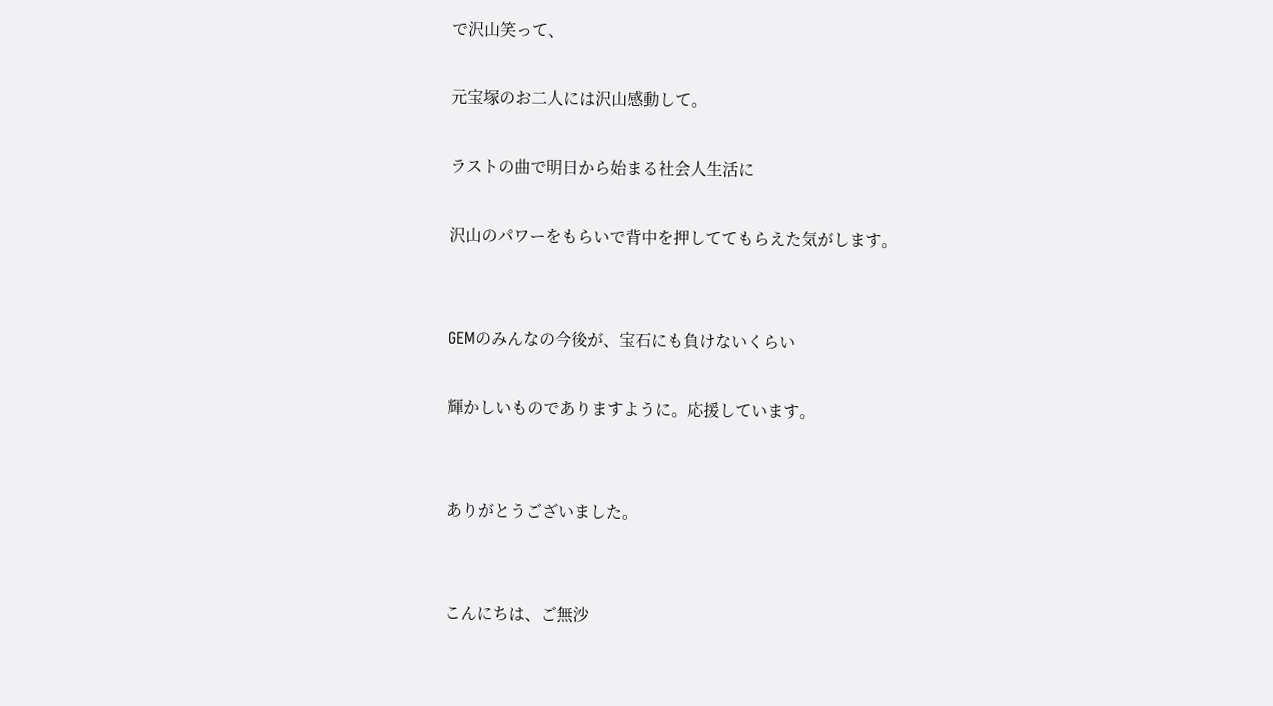で沢山笑って、

元宝塚のお二人には沢山感動して。

ラストの曲で明日から始まる社会人生活に

沢山のパワーをもらいで背中を押しててもらえた気がします。


GEMのみんなの今後が、宝石にも負けないくらい

輝かしいものでありますように。応援しています。


ありがとうございました。


こんにちは、ご無沙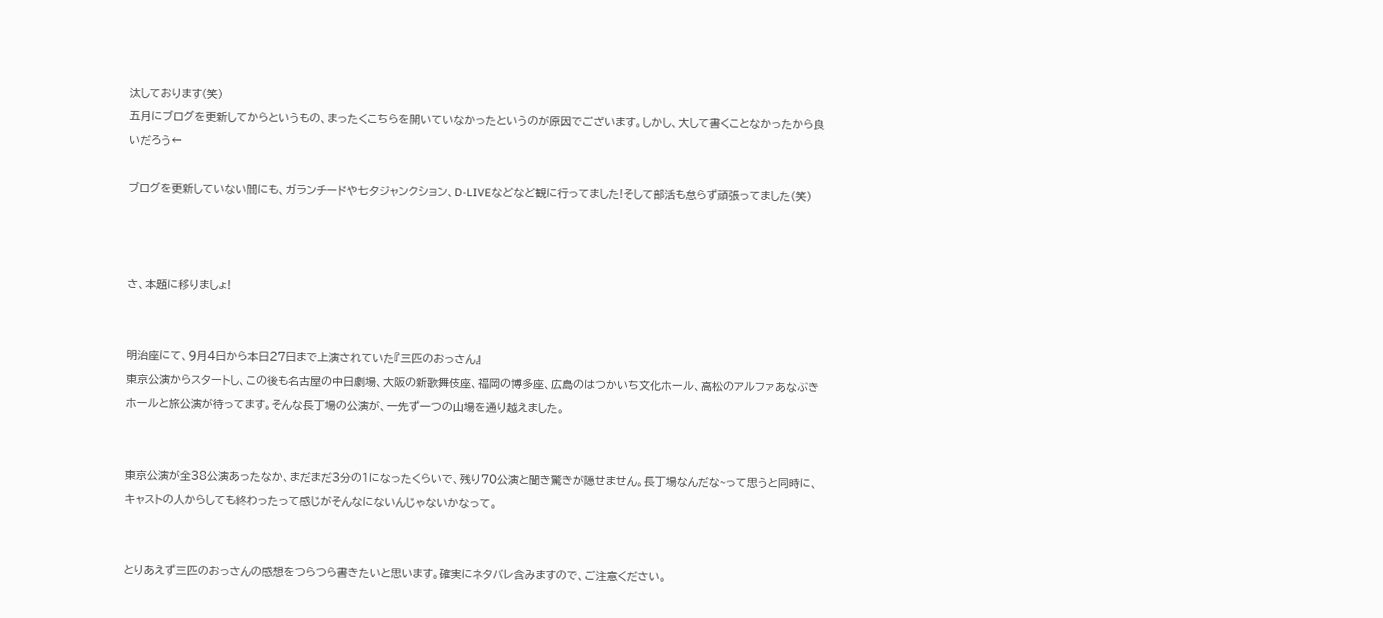汰しております(笑)
五月にブログを更新してからというもの、まったくこちらを開いていなかったというのが原因でございます。しかし、大して書くことなかったから良いだろう←

ブログを更新していない間にも、ガランチードや七夕ジャンクション、D-LIVEなどなど観に行ってました!そして部活も怠らず頑張ってました(笑)



さ、本題に移りましょ!


明治座にて、9月4日から本日27日まで上演されていた『三匹のおっさん』
東京公演からスタートし、この後も名古屋の中日劇場、大阪の新歌舞伎座、福岡の博多座、広島のはつかいち文化ホール、高松のアルファあなぶきホールと旅公演が待ってます。そんな長丁場の公演が、一先ず一つの山場を通り越えました。


東京公演が全38公演あったなか、まだまだ3分の1になったくらいで、残り70公演と聞き驚きが隠せません。長丁場なんだな~って思うと同時に、キャストの人からしても終わったって感じがそんなにないんじゃないかなって。


とりあえず三匹のおっさんの感想をつらつら書きたいと思います。確実にネタバレ含みますので、ご注意ください。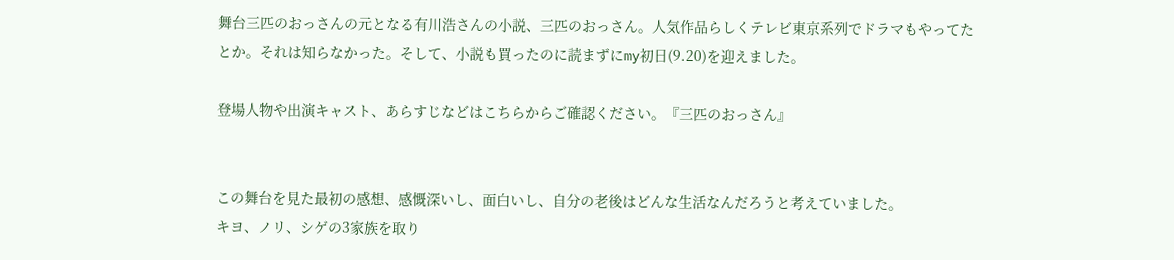舞台三匹のおっさんの元となる有川浩さんの小説、三匹のおっさん。人気作品らしくテレビ東京系列でドラマもやってたとか。それは知らなかった。そして、小説も買ったのに読まずにmy初日(9.20)を迎えました。

登場人物や出演キャスト、あらすじなどはこちらからご確認ください。『三匹のおっさん』


この舞台を見た最初の感想、感慨深いし、面白いし、自分の老後はどんな生活なんだろうと考えていました。
キヨ、ノリ、シゲの3家族を取り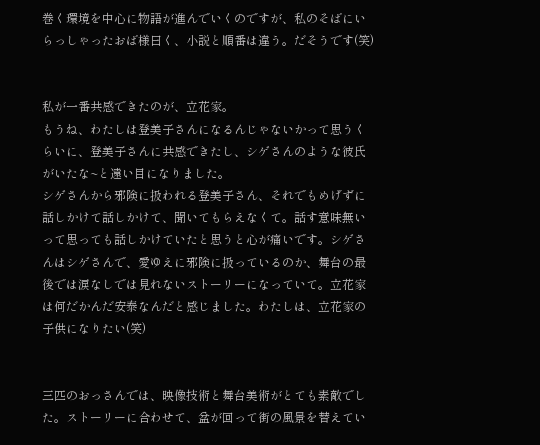巻く環境を中心に物語が進んでいくのですが、私のそばにいらっしゃったおば様曰く、小説と順番は違う。だそうです(笑)


私が一番共感できたのが、立花家。
もうね、わたしは登美子さんになるんじゃないかって思うくらいに、登美子さんに共感できたし、シゲさんのような彼氏がいたな~と遠い目になりました。
シゲさんから邪険に扱われる登美子さん、それでもめげずに話しかけて話しかけて、聞いてもらえなくて。話す意味無いって思っても話しかけていたと思うと心が痛いです。シゲさんはシゲさんで、愛ゆえに邪険に扱っているのか、舞台の最後では涙なしでは見れないストーリーになっていて。立花家は何だかんだ安泰なんだと感じました。わたしは、立花家の子供になりたい(笑)


三匹のおっさんでは、映像技術と舞台美術がとても素敵でした。ストーリーに合わせて、盆が回って街の風景を替えてい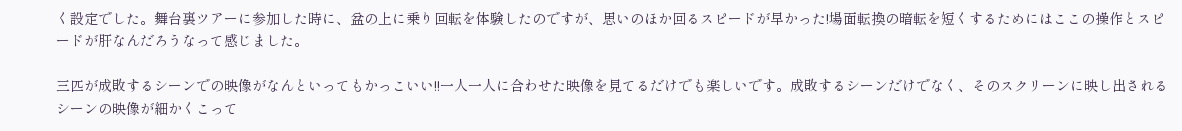く設定でした。舞台裏ツアーに参加した時に、盆の上に乗り回転を体験したのですが、思いのほか回るスピードが早かった!場面転換の暗転を短くするためにはここの操作とスピードが肝なんだろうなって感じました。

三匹が成敗するシーンでの映像がなんといってもかっこいい!!一人一人に合わせた映像を見てるだけでも楽しいです。成敗するシーンだけでなく、そのスクリーンに映し出されるシーンの映像が細かくこって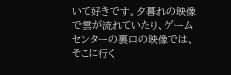いて好きです。夕暮れの映像で雲が流れていたり、ゲームセンターの裏口の映像では、そこに行く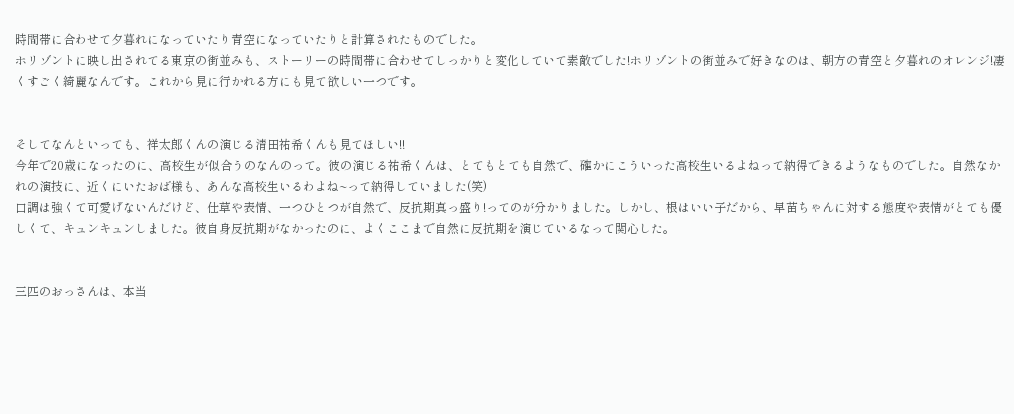時間帯に合わせて夕暮れになっていたり青空になっていたりと計算されたものでした。
ホリゾントに映し出されてる東京の街並みも、ストーリーの時間帯に合わせてしっかりと変化していて素敵でした!ホリゾントの街並みで好きなのは、朝方の青空と夕暮れのオレンジ!凄くすごく綺麗なんです。これから見に行かれる方にも見て欲しい一つです。


そしてなんといっても、祥太郎くんの演じる清田祐希くんも見てほしい!!
今年で20歳になったのに、高校生が似合うのなんのって。彼の演じる祐希くんは、とてもとても自然で、確かにこういった高校生いるよねって納得できるようなものでした。自然なかれの演技に、近くにいたおば様も、あんな高校生いるわよね~って納得していました(笑)
口調は強くて可愛げないんだけど、仕草や表情、一つひとつが自然で、反抗期真っ盛り!ってのが分かりました。しかし、根はいい子だから、早苗ちゃんに対する態度や表情がとても優しくて、キュンキュンしました。彼自身反抗期がなかったのに、よくここまで自然に反抗期を演じているなって関心した。


三匹のおっさんは、本当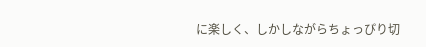に楽しく、しかしながらちょっぴり切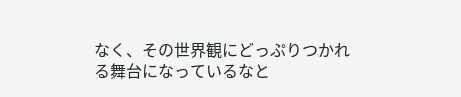なく、その世界観にどっぷりつかれる舞台になっているなと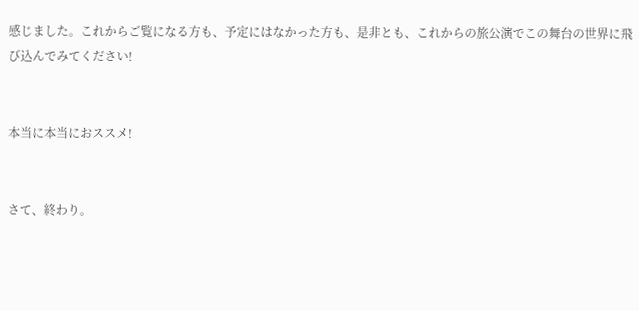感じました。これからご覧になる方も、予定にはなかった方も、是非とも、これからの旅公演でこの舞台の世界に飛び込んでみてください!


本当に本当におススメ!


さて、終わり。